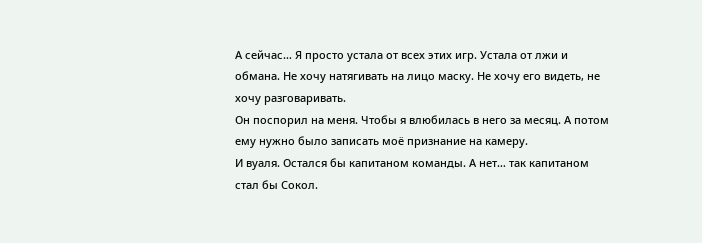А сейчас… Я просто устала от всех этих игр. Устала от лжи и обмана. Не хочу натягивать на лицо маску. Не хочу его видеть, не хочу разговаривать.
Он поспорил на меня. Чтобы я влюбилась в него за месяц. А потом ему нужно было записать моё признание на камеру.
И вуаля. Остался бы капитаном команды. А нет… так капитаном стал бы Сокол.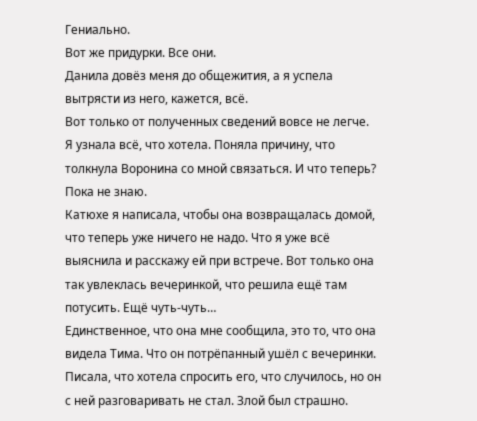Гениально.
Вот же придурки. Все они.
Данила довёз меня до общежития, а я успела вытрясти из него, кажется, всё.
Вот только от полученных сведений вовсе не легче.
Я узнала всё, что хотела. Поняла причину, что толкнула Воронина со мной связаться. И что теперь? Пока не знаю.
Катюхе я написала, чтобы она возвращалась домой, что теперь уже ничего не надо. Что я уже всё выяснила и расскажу ей при встрече. Вот только она так увлеклась вечеринкой, что решила ещё там потусить. Ещё чуть-чуть…
Единственное, что она мне сообщила, это то, что она видела Тима. Что он потрёпанный ушёл с вечеринки. Писала, что хотела спросить его, что случилось, но он с ней разговаривать не стал. Злой был страшно.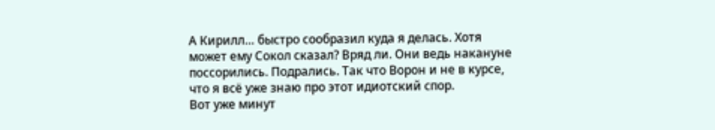А Кирилл… быстро сообразил куда я делась. Хотя может ему Сокол сказал? Вряд ли. Они ведь накануне поссорились. Подрались. Так что Ворон и не в курсе, что я всё уже знаю про этот идиотский спор.
Вот уже минут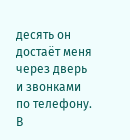десять он достаёт меня через дверь и звонками по телефону.
В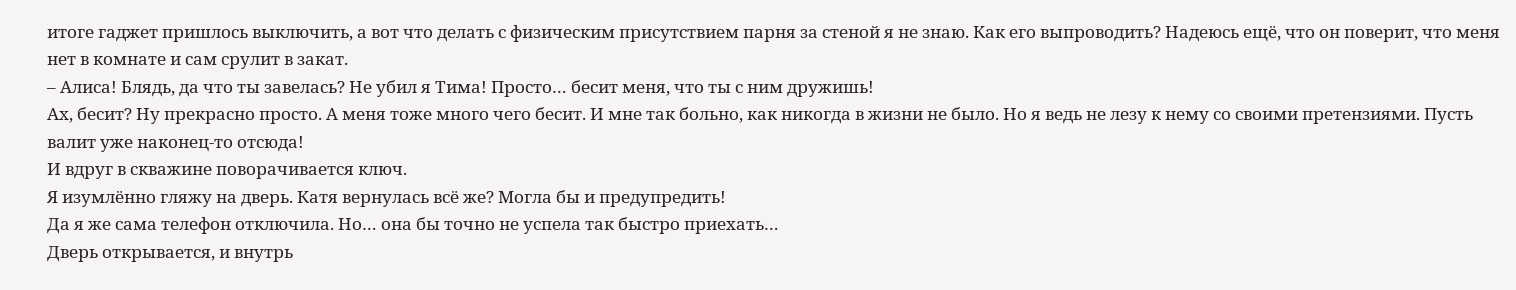итоге гаджет пришлось выключить, а вот что делать с физическим присутствием парня за стеной я не знаю. Как его выпроводить? Надеюсь ещё, что он поверит, что меня нет в комнате и сам срулит в закат.
– Алиса! Блядь, да что ты завелась? Не убил я Тима! Просто… бесит меня, что ты с ним дружишь!
Ах, бесит? Ну прекрасно просто. А меня тоже много чего бесит. И мне так больно, как никогда в жизни не было. Но я ведь не лезу к нему со своими претензиями. Пусть валит уже наконец-то отсюда!
И вдруг в скважине поворачивается ключ.
Я изумлённо гляжу на дверь. Катя вернулась всё же? Могла бы и предупредить!
Да я же сама телефон отключила. Но… она бы точно не успела так быстро приехать…
Дверь открывается, и внутрь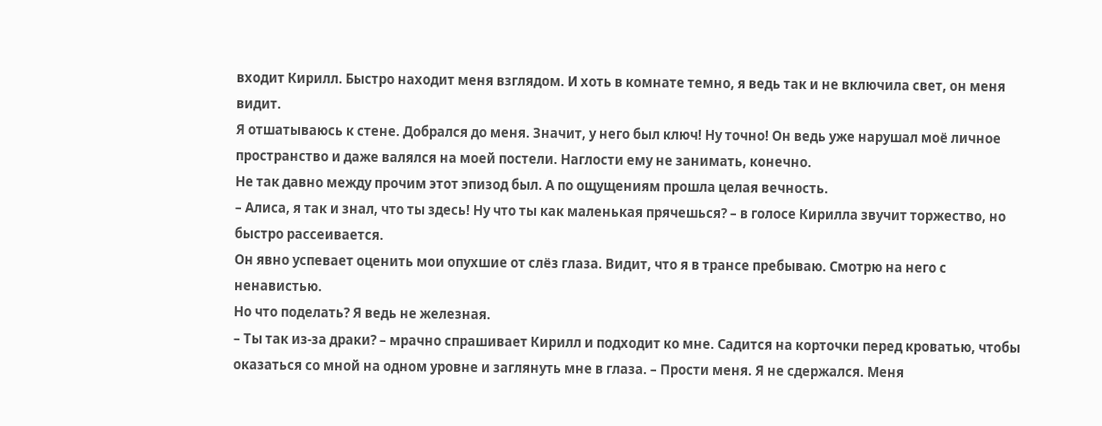входит Кирилл. Быстро находит меня взглядом. И хоть в комнате темно, я ведь так и не включила свет, он меня видит.
Я отшатываюсь к стене. Добрался до меня. Значит, у него был ключ! Ну точно! Он ведь уже нарушал моё личное пространство и даже валялся на моей постели. Наглости ему не занимать, конечно.
Не так давно между прочим этот эпизод был. А по ощущениям прошла целая вечность.
– Алиса, я так и знал, что ты здесь! Ну что ты как маленькая прячешься? – в голосе Кирилла звучит торжество, но быстро рассеивается.
Он явно успевает оценить мои опухшие от слёз глаза. Видит, что я в трансе пребываю. Смотрю на него с ненавистью.
Но что поделать? Я ведь не железная.
– Ты так из-за драки? – мрачно спрашивает Кирилл и подходит ко мне. Садится на корточки перед кроватью, чтобы оказаться со мной на одном уровне и заглянуть мне в глаза. – Прости меня. Я не сдержался. Меня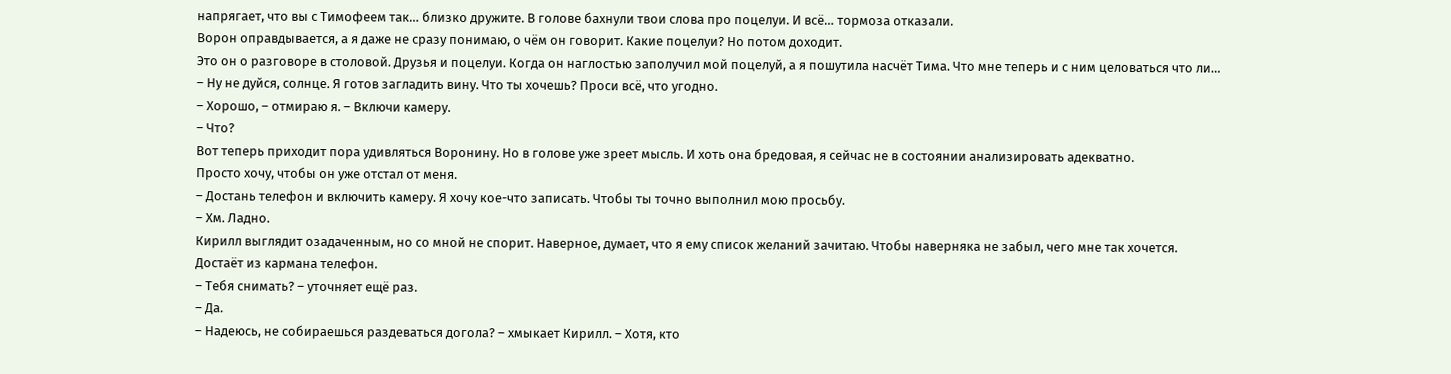напрягает, что вы с Тимофеем так… близко дружите. В голове бахнули твои слова про поцелуи. И всё… тормоза отказали.
Ворон оправдывается, а я даже не сразу понимаю, о чём он говорит. Какие поцелуи? Но потом доходит.
Это он о разговоре в столовой. Друзья и поцелуи. Когда он наглостью заполучил мой поцелуй, а я пошутила насчёт Тима. Что мне теперь и с ним целоваться что ли…
– Ну не дуйся, солнце. Я готов загладить вину. Что ты хочешь? Проси всё, что угодно.
– Хорошо, – отмираю я. – Включи камеру.
– Что?
Вот теперь приходит пора удивляться Воронину. Но в голове уже зреет мысль. И хоть она бредовая, я сейчас не в состоянии анализировать адекватно.
Просто хочу, чтобы он уже отстал от меня.
– Достань телефон и включить камеру. Я хочу кое-что записать. Чтобы ты точно выполнил мою просьбу.
– Хм. Ладно.
Кирилл выглядит озадаченным, но со мной не спорит. Наверное, думает, что я ему список желаний зачитаю. Чтобы наверняка не забыл, чего мне так хочется.
Достаёт из кармана телефон.
– Тебя снимать? – уточняет ещё раз.
– Да.
– Надеюсь, не собираешься раздеваться догола? – хмыкает Кирилл. – Хотя, кто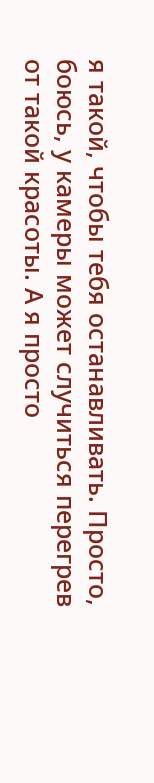я такой, чтобы тебя останавливать. Просто, боюсь, у камеры может случиться перегрев от такой красоты. А я просто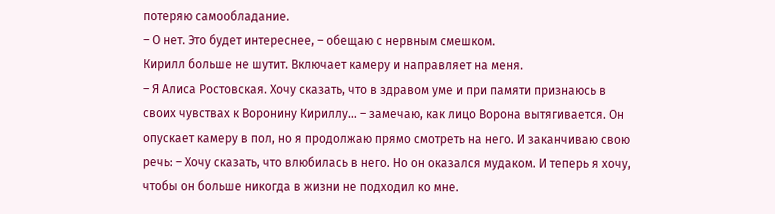потеряю самообладание.
– О нет. Это будет интереснее, – обещаю с нервным смешком.
Кирилл больше не шутит. Включает камеру и направляет на меня.
– Я Алиса Ростовская. Хочу сказать, что в здравом уме и при памяти признаюсь в своих чувствах к Воронину Кириллу… – замечаю, как лицо Ворона вытягивается. Он опускает камеру в пол, но я продолжаю прямо смотреть на него. И заканчиваю свою речь: – Хочу сказать, что влюбилась в него. Но он оказался мудаком. И теперь я хочу, чтобы он больше никогда в жизни не подходил ко мне.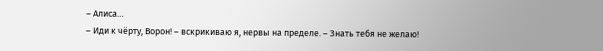– Алиса…
– Иди к чёрту, Ворон! – вскрикиваю я, нервы на пределе. – Знать тебя не желаю!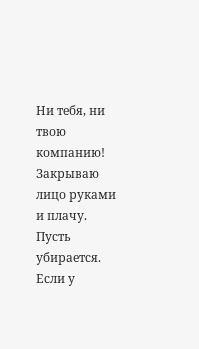Ни тебя, ни твою компанию!
Закрываю лицо руками и плачу. Пусть убирается. Если у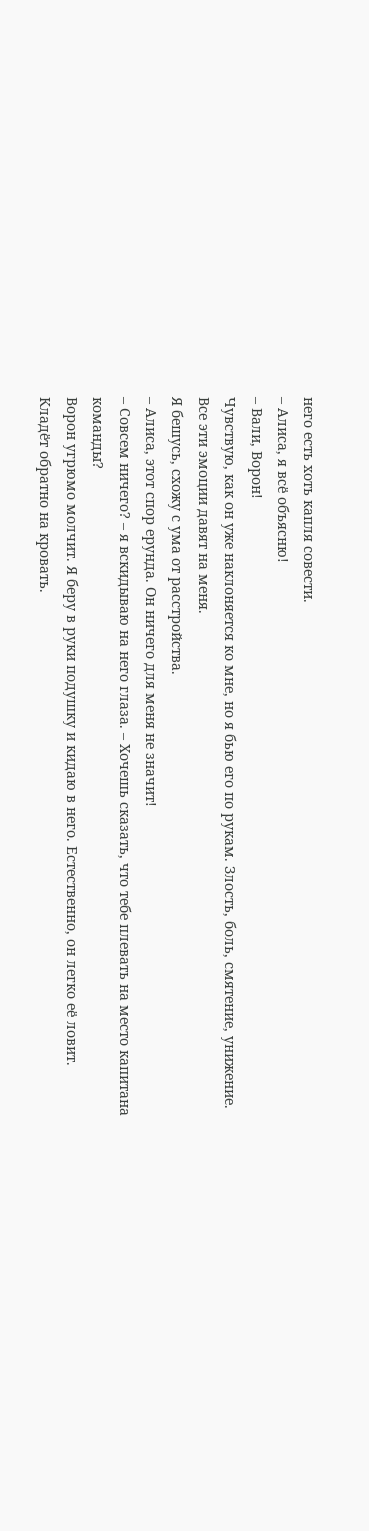него есть хоть капля совести.
– Алиса, я всё объясню!
– Вали, Ворон!
Чувствую, как он уже наклоняется ко мне, но я бью его по рукам. Злость, боль, смятение, унижение. Все эти эмоции давят на меня.
Я бешусь, схожу с ума от расстройства.
– Алиса, этот спор ерунда. Он ничего для меня не значит!
– Совсем ничего? – я вскидываю на него глаза. – Хочешь сказать, что тебе плевать на место капитана команды?
Ворон угрюмо молчит. Я беру в руки подушку и кидаю в него. Естественно, он легко её ловит. Кладёт обратно на кровать.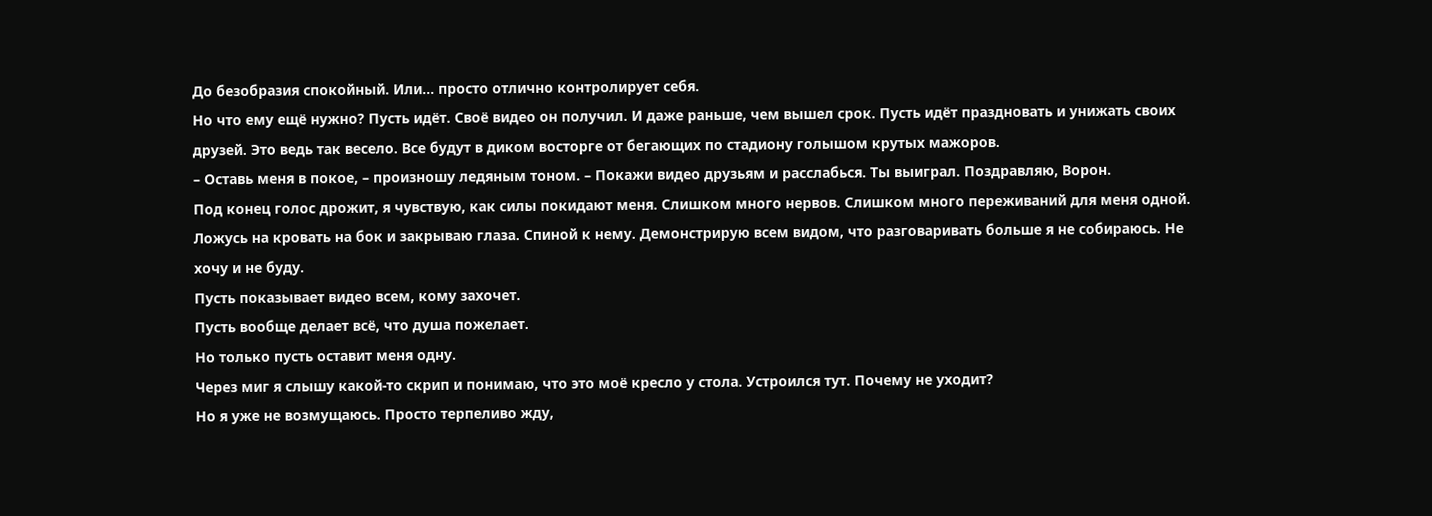До безобразия спокойный. Или… просто отлично контролирует себя.
Но что ему ещё нужно? Пусть идёт. Своё видео он получил. И даже раньше, чем вышел срок. Пусть идёт праздновать и унижать своих друзей. Это ведь так весело. Все будут в диком восторге от бегающих по стадиону голышом крутых мажоров.
– Оставь меня в покое, – произношу ледяным тоном. – Покажи видео друзьям и расслабься. Ты выиграл. Поздравляю, Ворон.
Под конец голос дрожит, я чувствую, как силы покидают меня. Слишком много нервов. Слишком много переживаний для меня одной.
Ложусь на кровать на бок и закрываю глаза. Спиной к нему. Демонстрирую всем видом, что разговаривать больше я не собираюсь. Не хочу и не буду.
Пусть показывает видео всем, кому захочет.
Пусть вообще делает всё, что душа пожелает.
Но только пусть оставит меня одну.
Через миг я слышу какой-то скрип и понимаю, что это моё кресло у стола. Устроился тут. Почему не уходит?
Но я уже не возмущаюсь. Просто терпеливо жду,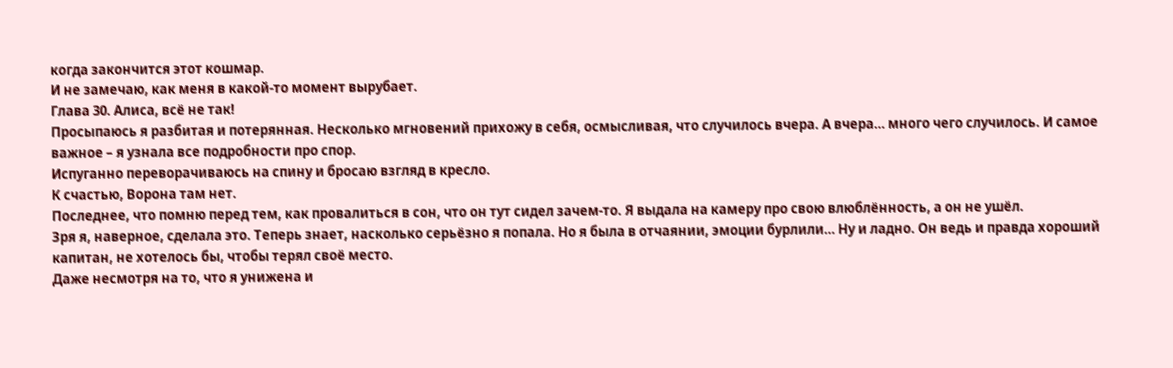когда закончится этот кошмар.
И не замечаю, как меня в какой-то момент вырубает.
Глава 30. Алиса, всё не так!
Просыпаюсь я разбитая и потерянная. Несколько мгновений прихожу в себя, осмысливая, что случилось вчера. А вчера… много чего случилось. И самое важное – я узнала все подробности про спор.
Испуганно переворачиваюсь на спину и бросаю взгляд в кресло.
К счастью, Ворона там нет.
Последнее, что помню перед тем, как провалиться в сон, что он тут сидел зачем-то. Я выдала на камеру про свою влюблённость, а он не ушёл.
Зря я, наверное, сделала это. Теперь знает, насколько серьёзно я попала. Но я была в отчаянии, эмоции бурлили… Ну и ладно. Он ведь и правда хороший капитан, не хотелось бы, чтобы терял своё место.
Даже несмотря на то, что я унижена и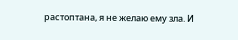растоптана, я не желаю ему зла. И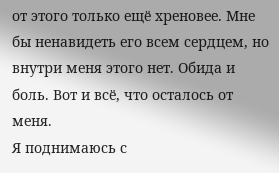от этого только ещё хреновее. Мне бы ненавидеть его всем сердцем, но внутри меня этого нет. Обида и боль. Вот и всё, что осталось от меня.
Я поднимаюсь с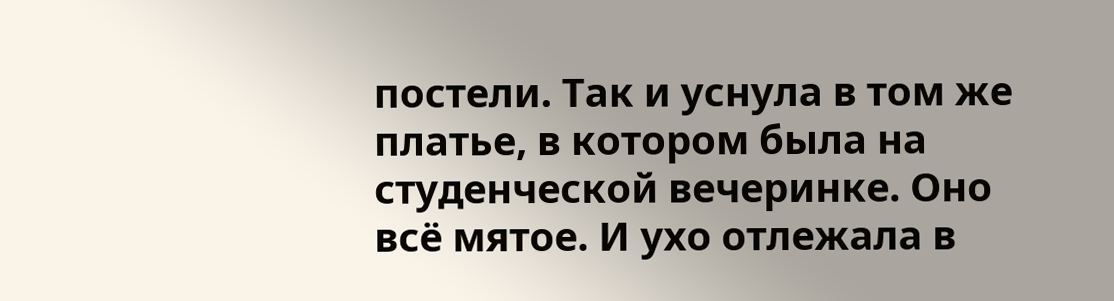постели. Так и уснула в том же платье, в котором была на студенческой вечеринке. Оно всё мятое. И ухо отлежала в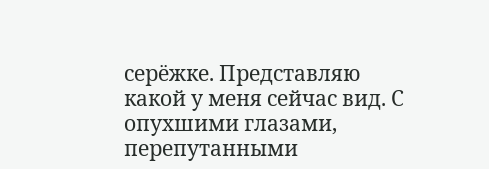серёжке. Представляю какой у меня сейчас вид. С опухшими глазами, перепутанными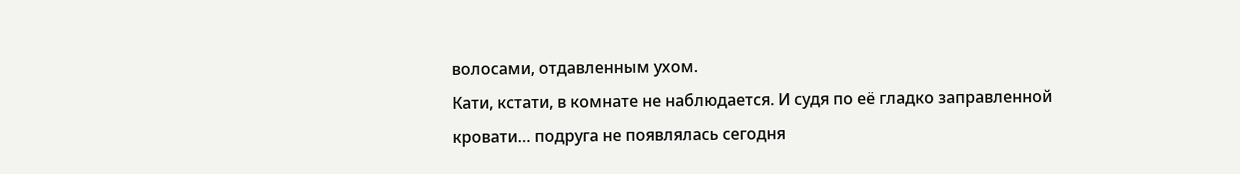волосами, отдавленным ухом.
Кати, кстати, в комнате не наблюдается. И судя по её гладко заправленной кровати… подруга не появлялась сегодня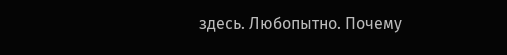здесь. Любопытно. Почему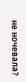не ночевала?